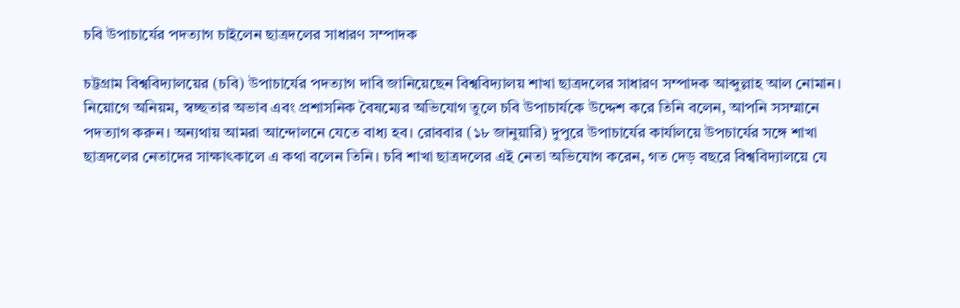চবি উপাচার্যের পদত্যাগ চাইলেন ছাত্রদলের সাধারণ সম্পাদক

চট্টগ্রাম বিশ্ববিদ্যালয়ের (চবি) উপাচার্যের পদত্যাগ দাবি জানিয়েছেন বিশ্ববিদ্যালয় শাখা ছাত্রদলের সাধারণ সম্পাদক আব্দুল্লাহ আল নোমান। নিয়োগে অনিয়ম, স্বচ্ছতার অভাব এবং প্রশাসনিক বৈষম্যের অভিযোগ তুলে চবি উপাচার্যকে উদ্দেশ করে তিনি বলেন, আপনি সসম্মানে পদত্যাগ করুন। অন্যথায় আমরা আন্দোলনে যেতে বাধ্য হব। রোববার (১৮ জানুয়ারি) দুপুরে উপাচার্যের কার্যালয়ে উপচার্যের সঙ্গে শাখা ছাত্রদলের নেতাদের সাক্ষাৎকালে এ কথা বলেন তিনি। চবি শাখা ছাত্রদলের এই নেতা অভিযোগ করেন, গত দেড় বছরে বিশ্ববিদ্যালয়ে যে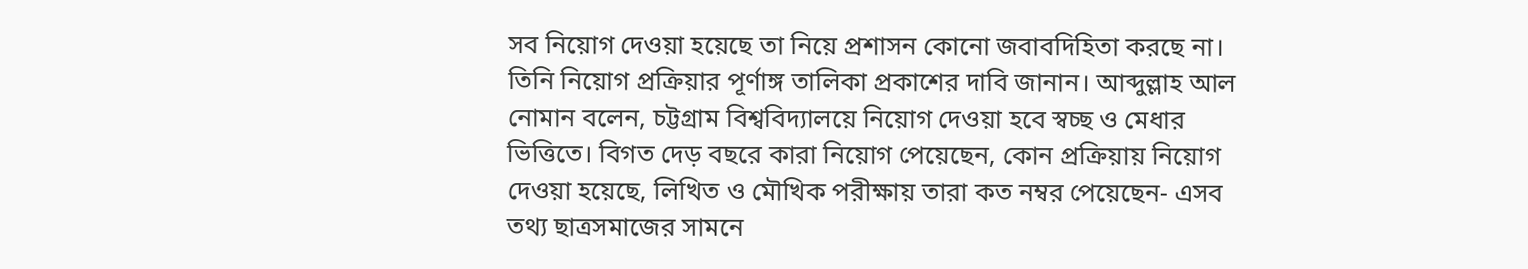সব নিয়োগ দেওয়া হয়েছে তা নিয়ে প্রশাসন কোনো জবাবদিহিতা করছে না। তিনি নিয়োগ প্রক্রিয়ার পূর্ণাঙ্গ তালিকা প্রকাশের দাবি জানান। আব্দুল্লাহ আল নোমান বলেন, চট্টগ্রাম বিশ্ববিদ্যালয়ে নিয়োগ দেওয়া হবে স্বচ্ছ ও মেধার ভিত্তিতে। বিগত দেড় বছরে কারা নিয়োগ পেয়েছেন, কোন প্রক্রিয়ায় নিয়োগ দেওয়া হয়েছে, লিখিত ও মৌখিক পরীক্ষায় তারা কত নম্বর পেয়েছেন- এসব তথ্য ছাত্রসমাজের সামনে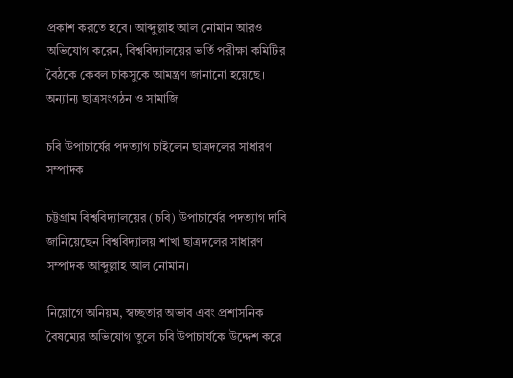প্রকাশ করতে হবে। আব্দুল্লাহ আল নোমান আরও অভিযোগ করেন, বিশ্ববিদ্যালয়ের ভর্তি পরীক্ষা কমিটির বৈঠকে কেবল চাকসুকে আমন্ত্রণ জানানো হয়েছে। অন্যান্য ছাত্রসংগঠন ও সামাজি

চবি উপাচার্যের পদত্যাগ চাইলেন ছাত্রদলের সাধারণ সম্পাদক

চট্টগ্রাম বিশ্ববিদ্যালয়ের (চবি) উপাচার্যের পদত্যাগ দাবি জানিয়েছেন বিশ্ববিদ্যালয় শাখা ছাত্রদলের সাধারণ সম্পাদক আব্দুল্লাহ আল নোমান।

নিয়োগে অনিয়ম, স্বচ্ছতার অভাব এবং প্রশাসনিক বৈষম্যের অভিযোগ তুলে চবি উপাচার্যকে উদ্দেশ করে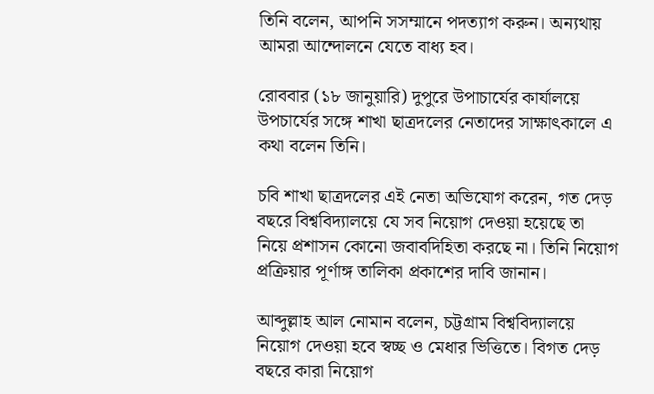তিনি বলেন, আপনি সসম্মানে পদত্যাগ করুন। অন্যথায় আমরা আন্দোলনে যেতে বাধ্য হব।

রোববার (১৮ জানুয়ারি) দুপুরে উপাচার্যের কার্যালয়ে উপচার্যের সঙ্গে শাখা ছাত্রদলের নেতাদের সাক্ষাৎকালে এ কথা বলেন তিনি।

চবি শাখা ছাত্রদলের এই নেতা অভিযোগ করেন, গত দেড় বছরে বিশ্ববিদ্যালয়ে যে সব নিয়োগ দেওয়া হয়েছে তা নিয়ে প্রশাসন কোনো জবাবদিহিতা করছে না। তিনি নিয়োগ প্রক্রিয়ার পূর্ণাঙ্গ তালিকা প্রকাশের দাবি জানান।

আব্দুল্লাহ আল নোমান বলেন, চট্টগ্রাম বিশ্ববিদ্যালয়ে নিয়োগ দেওয়া হবে স্বচ্ছ ও মেধার ভিত্তিতে। বিগত দেড় বছরে কারা নিয়োগ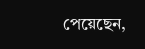পেয়েছেন,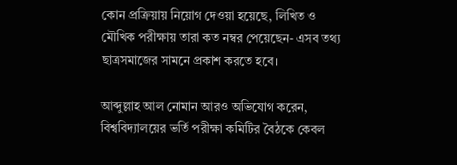কোন প্রক্রিয়ায় নিয়োগ দেওয়া হয়েছে, লিখিত ও মৌখিক পরীক্ষায় তারা কত নম্বর পেয়েছেন- এসব তথ্য ছাত্রসমাজের সামনে প্রকাশ করতে হবে।

আব্দুল্লাহ আল নোমান আরও অভিযোগ করেন, বিশ্ববিদ্যালয়ের ভর্তি পরীক্ষা কমিটির বৈঠকে কেবল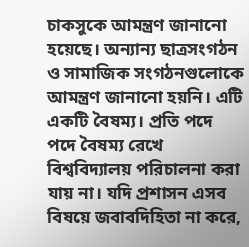চাকসুকে আমন্ত্রণ জানানো হয়েছে। অন্যান্য ছাত্রসংগঠন ও সামাজিক সংগঠনগুলোকে আমন্ত্রণ জানানো হয়নি। এটি একটি বৈষম্য। প্রতি পদে পদে বৈষম্য রেখে বিশ্ববিদ্যালয় পরিচালনা করা যায় না। যদি প্রশাসন এসব বিষয়ে জবাবদিহিতা না করে,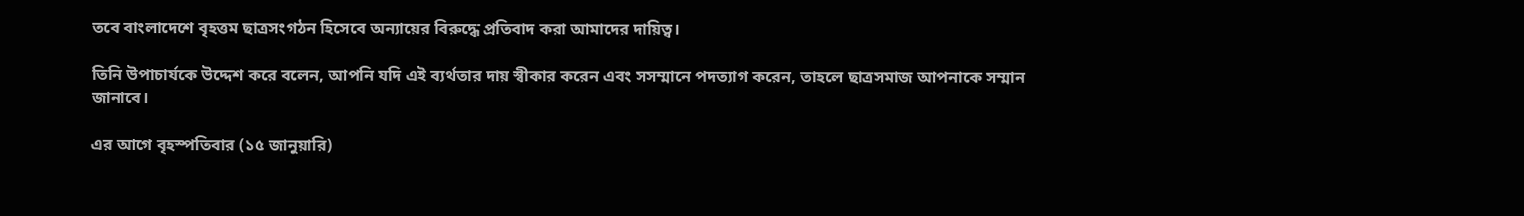তবে বাংলাদেশে বৃহত্তম ছাত্রসংগঠন হিসেবে অন্যায়ের বিরুদ্ধে প্রতিবাদ করা আমাদের দায়িত্ব।

তিনি উপাচার্যকে উদ্দেশ করে বলেন, আপনি যদি এই ব্যর্থতার দায় স্বীকার করেন এবং সসম্মানে পদত্যাগ করেন, তাহলে ছাত্রসমাজ আপনাকে সম্মান জানাবে।

এর আগে বৃহস্পতিবার (১৫ জানুয়ারি)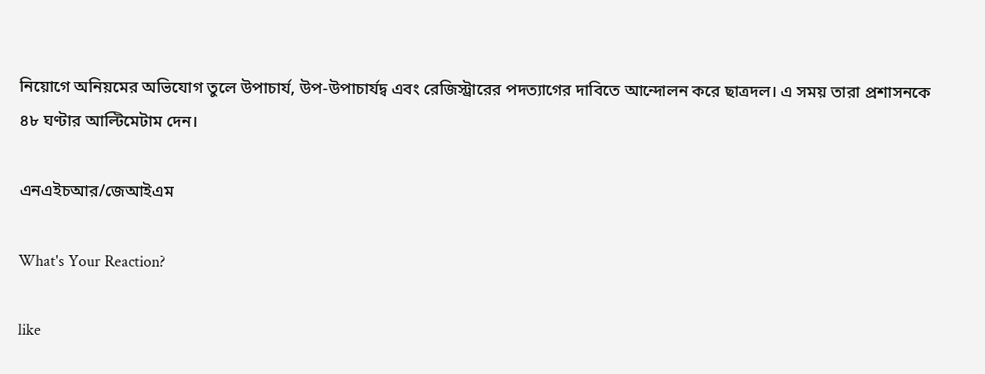নিয়োগে অনিয়মের অভিযোগ তুলে উপাচার্য, উপ-উপাচার্যদ্ব এবং রেজিস্ট্রারের পদত্যাগের দাবিতে আন্দোলন করে ছাত্রদল। এ সময় তারা প্রশাসনকে ৪৮ ঘণ্টার আল্টিমেটাম দেন।

এনএইচআর/জেআইএম

What's Your Reaction?

like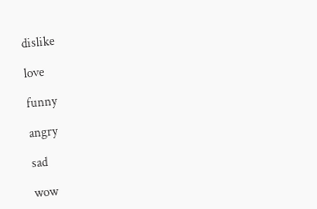dislike

love

funny

angry

sad

wow